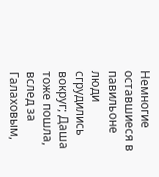Немногие оставшиеся в павильоне люди сгрудились вокруг; Даша тоже пошла, вслед за Галаховым,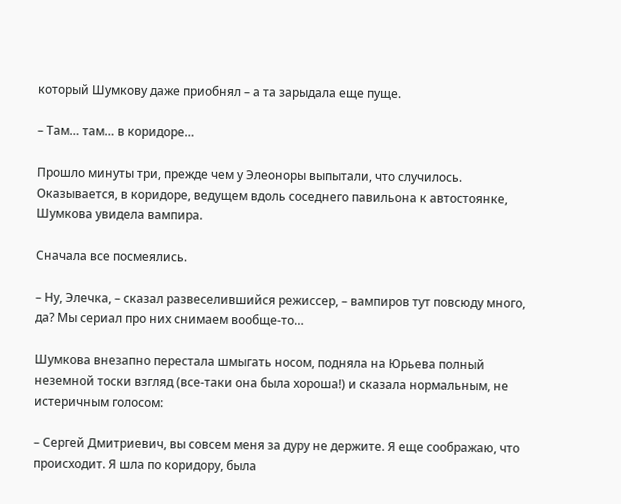который Шумкову даже приобнял – а та зарыдала еще пуще.

– Там… там… в коридоре…

Прошло минуты три, прежде чем у Элеоноры выпытали, что случилось. Оказывается, в коридоре, ведущем вдоль соседнего павильона к автостоянке, Шумкова увидела вампира.

Сначала все посмеялись.

– Ну, Элечка, – сказал развеселившийся режиссер, – вампиров тут повсюду много, да? Мы сериал про них снимаем вообще-то…

Шумкова внезапно перестала шмыгать носом, подняла на Юрьева полный неземной тоски взгляд (все-таки она была хороша!) и сказала нормальным, не истеричным голосом:

– Сергей Дмитриевич, вы совсем меня за дуру не держите. Я еще соображаю, что происходит. Я шла по коридору, была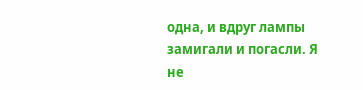одна, и вдруг лампы замигали и погасли. Я не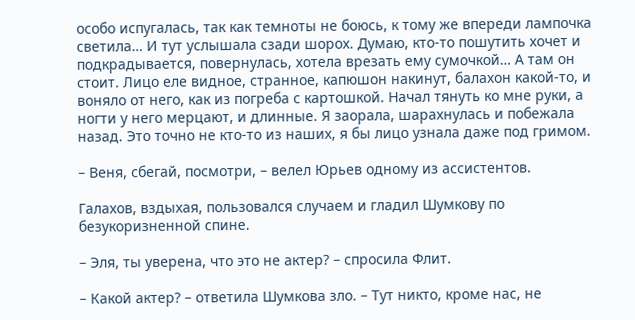особо испугалась, так как темноты не боюсь, к тому же впереди лампочка светила… И тут услышала сзади шорох. Думаю, кто-то пошутить хочет и подкрадывается, повернулась, хотела врезать ему сумочкой… А там он стоит. Лицо еле видное, странное, капюшон накинут, балахон какой-то, и воняло от него, как из погреба с картошкой. Начал тянуть ко мне руки, а ногти у него мерцают, и длинные. Я заорала, шарахнулась и побежала назад. Это точно не кто-то из наших, я бы лицо узнала даже под гримом.

– Веня, сбегай, посмотри, – велел Юрьев одному из ассистентов.

Галахов, вздыхая, пользовался случаем и гладил Шумкову по безукоризненной спине.

– Эля, ты уверена, что это не актер? – спросила Флит.

– Какой актер? – ответила Шумкова зло. – Тут никто, кроме нас, не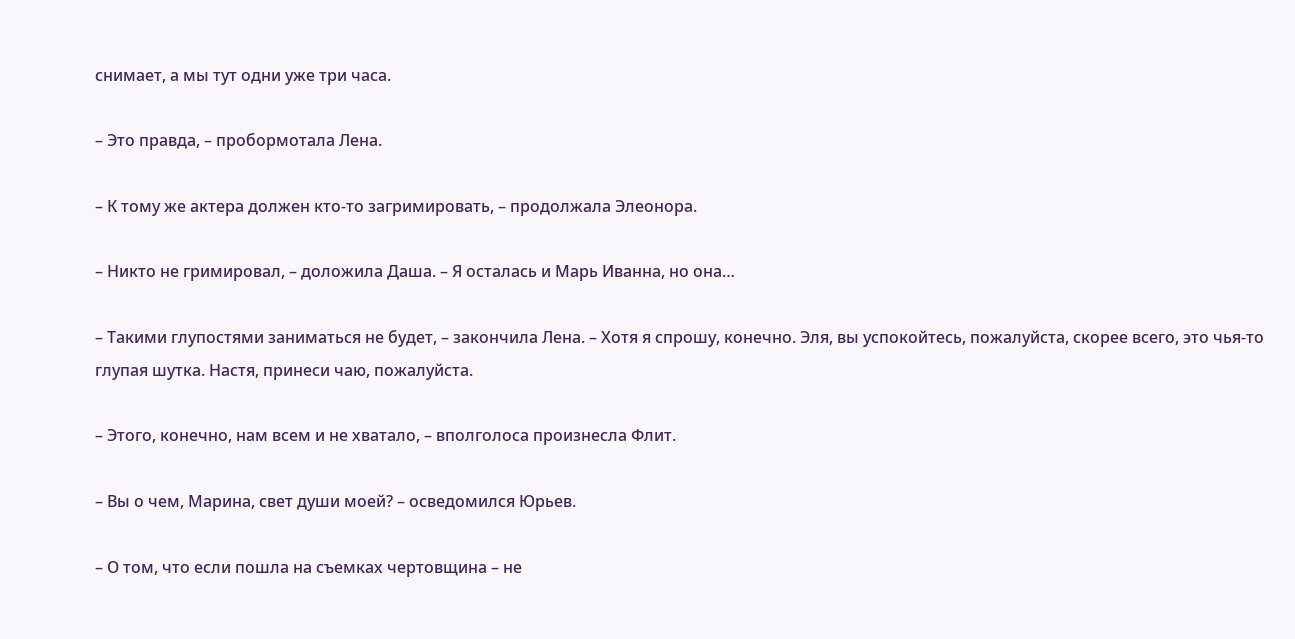снимает, а мы тут одни уже три часа.

– Это правда, – пробормотала Лена.

– К тому же актера должен кто-то загримировать, – продолжала Элеонора.

– Никто не гримировал, – доложила Даша. – Я осталась и Марь Иванна, но она…

– Такими глупостями заниматься не будет, – закончила Лена. – Хотя я спрошу, конечно. Эля, вы успокойтесь, пожалуйста, скорее всего, это чья-то глупая шутка. Настя, принеси чаю, пожалуйста.

– Этого, конечно, нам всем и не хватало, – вполголоса произнесла Флит.

– Вы о чем, Марина, свет души моей? – осведомился Юрьев.

– О том, что если пошла на съемках чертовщина – не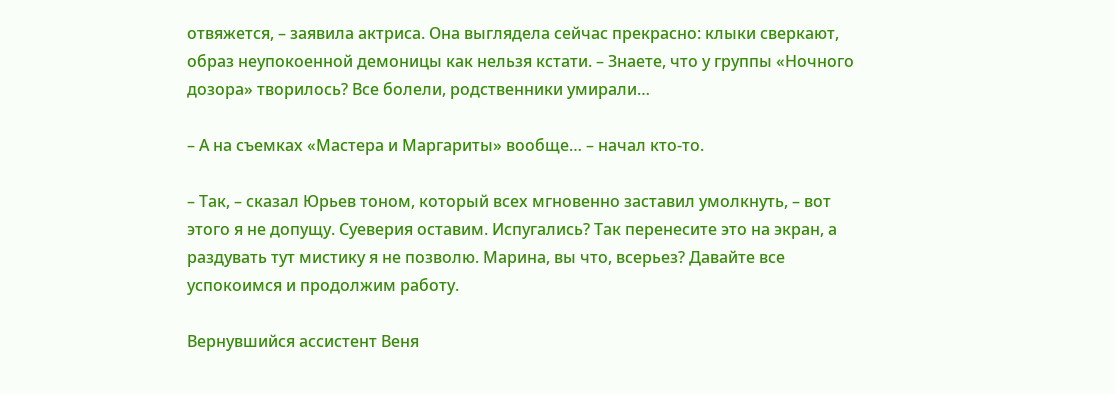отвяжется, – заявила актриса. Она выглядела сейчас прекрасно: клыки сверкают, образ неупокоенной демоницы как нельзя кстати. – Знаете, что у группы «Ночного дозора» творилось? Все болели, родственники умирали…

– А на съемках «Мастера и Маргариты» вообще… – начал кто-то.

– Так, – сказал Юрьев тоном, который всех мгновенно заставил умолкнуть, – вот этого я не допущу. Суеверия оставим. Испугались? Так перенесите это на экран, а раздувать тут мистику я не позволю. Марина, вы что, всерьез? Давайте все успокоимся и продолжим работу.

Вернувшийся ассистент Веня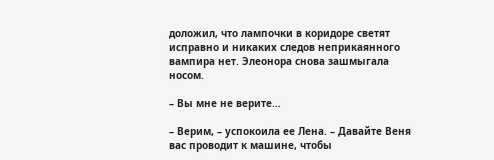доложил, что лампочки в коридоре светят исправно и никаких следов неприкаянного вампира нет. Элеонора снова зашмыгала носом.

– Вы мне не верите…

– Верим, – успокоила ее Лена. – Давайте Веня вас проводит к машине, чтобы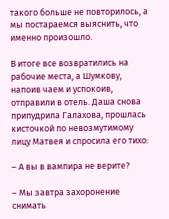такого больше не повторилось, а мы постараемся выяснить, что именно произошло.

В итоге все возвратились на рабочие места, а Шумкову, напоив чаем и успокоив, отправили в отель. Даша снова припудрила Галахова, прошлась кисточкой по невозмутимому лицу Матвея и спросила его тихо:

– А вы в вампира не верите?

– Мы завтра захоронение снимать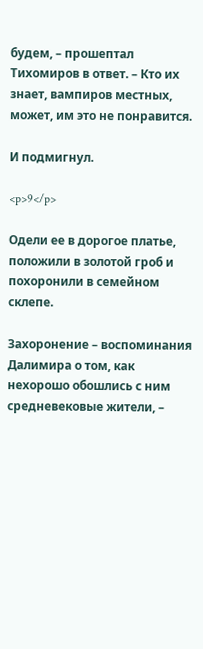будем, – прошептал Тихомиров в ответ. – Кто их знает, вампиров местных, может, им это не понравится.

И подмигнул.

<p>9</p>

Одели ее в дорогое платье, положили в золотой гроб и похоронили в семейном склепе.

Захоронение – воспоминания Далимира о том, как нехорошо обошлись с ним средневековые жители, –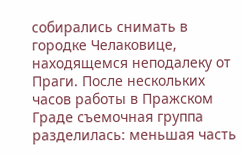собирались снимать в городке Челаковице, находящемся неподалеку от Праги. После нескольких часов работы в Пражском Граде съемочная группа разделилась: меньшая часть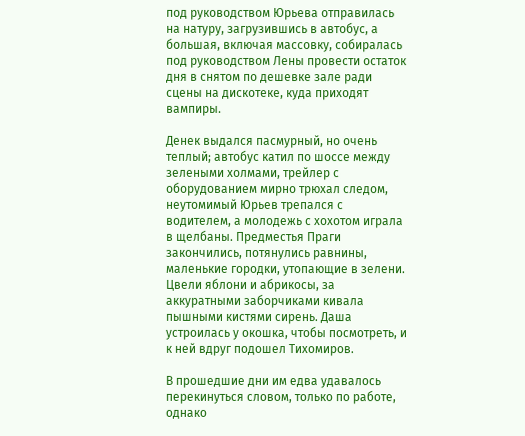под руководством Юрьева отправилась на натуру, загрузившись в автобус, а большая, включая массовку, собиралась под руководством Лены провести остаток дня в снятом по дешевке зале ради сцены на дискотеке, куда приходят вампиры.

Денек выдался пасмурный, но очень теплый; автобус катил по шоссе между зелеными холмами, трейлер с оборудованием мирно трюхал следом, неутомимый Юрьев трепался с водителем, а молодежь с хохотом играла в щелбаны. Предместья Праги закончились, потянулись равнины, маленькие городки, утопающие в зелени. Цвели яблони и абрикосы, за аккуратными заборчиками кивала пышными кистями сирень. Даша устроилась у окошка, чтобы посмотреть, и к ней вдруг подошел Тихомиров.

В прошедшие дни им едва удавалось перекинуться словом, только по работе, однако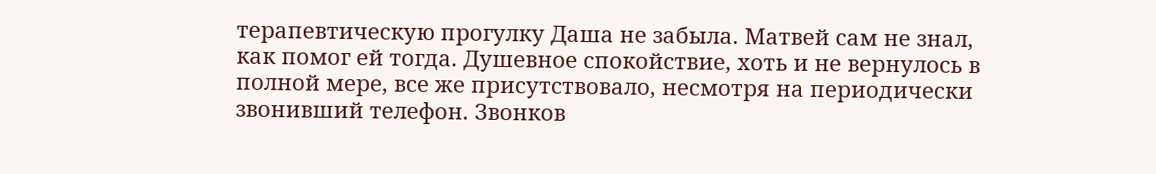терапевтическую прогулку Даша не забыла. Матвей сам не знал, как помог ей тогда. Душевное спокойствие, хоть и не вернулось в полной мере, все же присутствовало, несмотря на периодически звонивший телефон. Звонков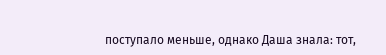поступало меньше, однако Даша знала: тот,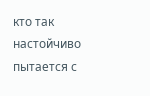кто так настойчиво пытается с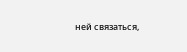ней связаться,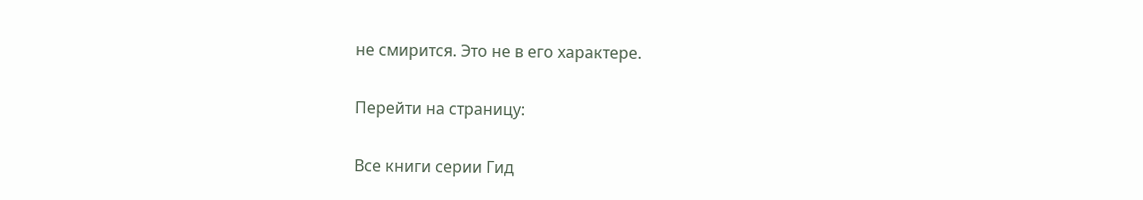не смирится. Это не в его характере.

Перейти на страницу:

Все книги серии Гид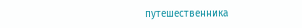путешественника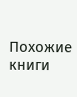Похожие книги